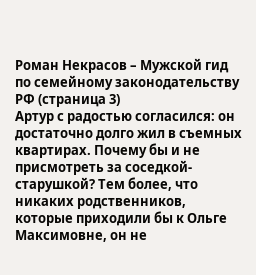Роман Некрасов – Мужской гид по семейному законодательству РФ (страница 3)
Артур с радостью согласился: он достаточно долго жил в съемных квартирах. Почему бы и не присмотреть за соседкой-старушкой? Тем более, что никаких родственников, которые приходили бы к Ольге Максимовне, он не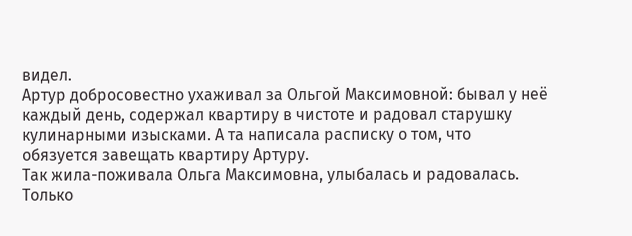видел.
Артур добросовестно ухаживал за Ольгой Максимовной: бывал у неё каждый день, содержал квартиру в чистоте и радовал старушку кулинарными изысками. А та написала расписку о том, что обязуется завещать квартиру Артуру.
Так жила-поживала Ольга Максимовна, улыбалась и радовалась. Только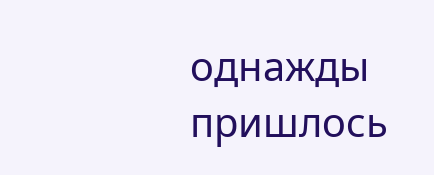однажды пришлось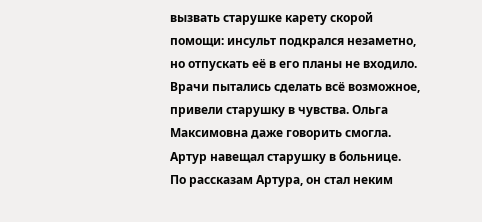вызвать старушке карету скорой помощи: инсульт подкрался незаметно, но отпускать её в его планы не входило.
Врачи пытались сделать всё возможное, привели старушку в чувства. Ольга Максимовна даже говорить смогла. Артур навещал старушку в больнице.
По рассказам Артура, он стал неким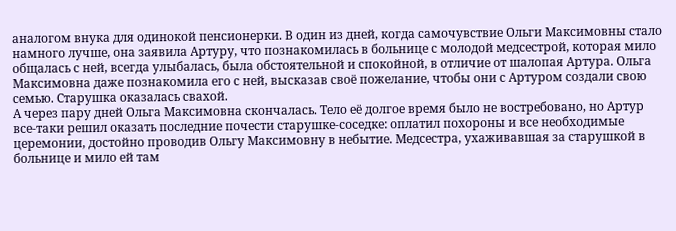аналогом внука для одинокой пенсионерки. В один из дней, когда самочувствие Ольги Максимовны стало намного лучше, она заявила Артуру, что познакомилась в больнице с молодой медсестрой, которая мило общалась с ней, всегда улыбалась, была обстоятельной и спокойной, в отличие от шалопая Артура. Ольга Максимовна даже познакомила его с ней, высказав своё пожелание, чтобы они с Артуром создали свою семью. Старушка оказалась свахой.
А через пару дней Ольга Максимовна скончалась. Тело её долгое время было не востребовано, но Артур все-таки решил оказать последние почести старушке-соседке: оплатил похороны и все необходимые церемонии, достойно проводив Ольгу Максимовну в небытие. Медсестра, ухаживавшая за старушкой в больнице и мило ей там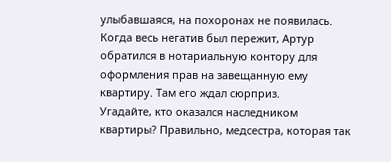улыбавшаяся, на похоронах не появилась.
Когда весь негатив был пережит, Артур обратился в нотариальную контору для оформления прав на завещанную ему квартиру. Там его ждал сюрприз.
Угадайте, кто оказался наследником квартиры? Правильно, медсестра, которая так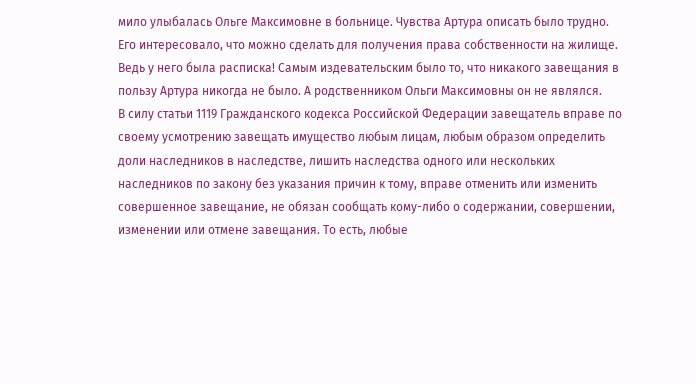мило улыбалась Ольге Максимовне в больнице. Чувства Артура описать было трудно.
Его интересовало, что можно сделать для получения права собственности на жилище. Ведь у него была расписка! Самым издевательским было то, что никакого завещания в пользу Артура никогда не было. А родственником Ольги Максимовны он не являлся.
В силу статьи 1119 Гражданского кодекса Российской Федерации завещатель вправе по своему усмотрению завещать имущество любым лицам, любым образом определить доли наследников в наследстве, лишить наследства одного или нескольких наследников по закону без указания причин к тому, вправе отменить или изменить совершенное завещание, не обязан сообщать кому-либо о содержании, совершении, изменении или отмене завещания. То есть, любые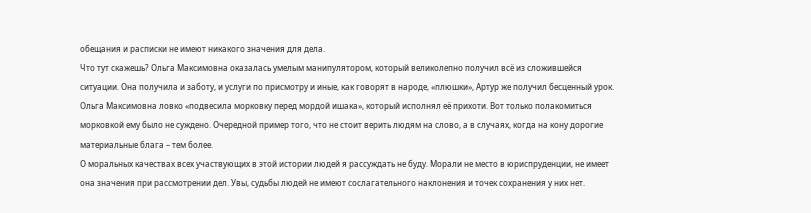обещания и расписки не имеют никакого значения для дела.
Что тут скажешь? Ольга Максимовна оказалась умелым манипулятором, который великолепно получил всё из сложившейся ситуации. Она получила и заботу, и услуги по присмотру и иные, как говорят в народе, «плюшки», Артур же получил бесценный урок. Ольга Максимовна ловко «подвесила морковку перед мордой ишака», который исполнял её прихоти. Вот только полакомиться морковкой ему было не суждено. Очередной пример того, что не стоит верить людям на слово, а в случаях, когда на кону дорогие материальные блага – тем более.
О моральных качествах всех участвующих в этой истории людей я рассуждать не буду. Морали не место в юриспруденции, не имеет она значения при рассмотрении дел. Увы, судьбы людей не имеют сослагательного наклонения и точек сохранения у них нет.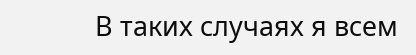В таких случаях я всем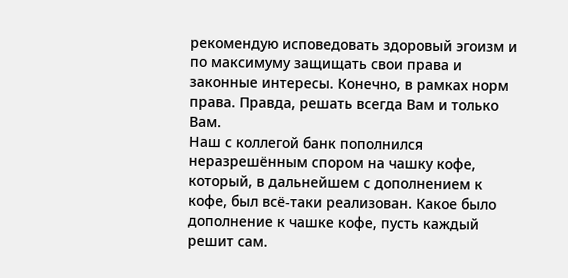рекомендую исповедовать здоровый эгоизм и по максимуму защищать свои права и законные интересы. Конечно, в рамках норм права. Правда, решать всегда Вам и только Вам.
Наш с коллегой банк пополнился неразрешённым спором на чашку кофе, который, в дальнейшем с дополнением к кофе, был всё-таки реализован. Какое было дополнение к чашке кофе, пусть каждый решит сам.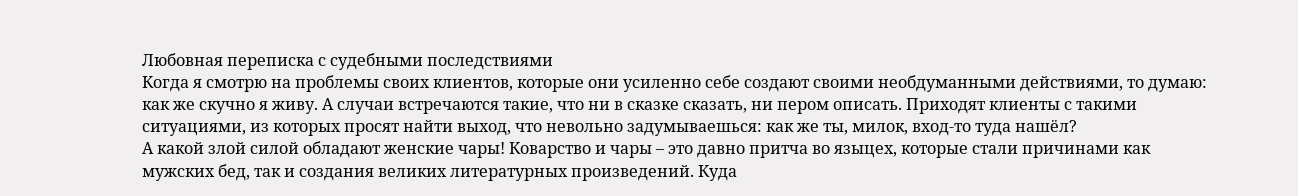Любовная переписка с судебными последствиями
Когда я смотрю на проблемы своих клиентов, которые они усиленно себе создают своими необдуманными действиями, то думаю: как же скучно я живу. А случаи встречаются такие, что ни в сказке сказать, ни пером описать. Приходят клиенты с такими ситуациями, из которых просят найти выход, что невольно задумываешься: как же ты, милок, вход-то туда нашёл?
А какой злой силой обладают женские чары! Коварство и чары – это давно притча во языцех, которые стали причинами как мужских бед, так и создания великих литературных произведений. Куда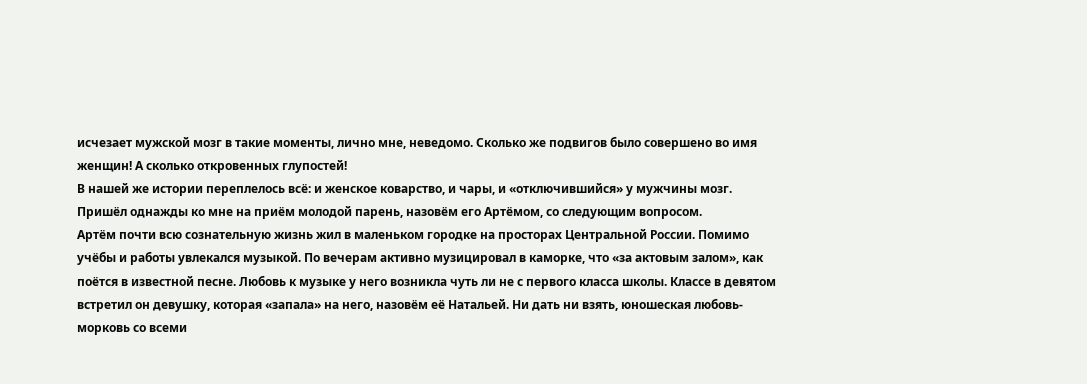исчезает мужской мозг в такие моменты, лично мне, неведомо. Сколько же подвигов было совершено во имя женщин! А сколько откровенных глупостей!
В нашей же истории переплелось всё: и женское коварство, и чары, и «отключившийся» у мужчины мозг. Пришёл однажды ко мне на приём молодой парень, назовём его Артёмом, со следующим вопросом.
Артём почти всю сознательную жизнь жил в маленьком городке на просторах Центральной России. Помимо учёбы и работы увлекался музыкой. По вечерам активно музицировал в каморке, что «за актовым залом», как поётся в известной песне. Любовь к музыке у него возникла чуть ли не с первого класса школы. Классе в девятом встретил он девушку, которая «запала» на него, назовём её Натальей. Ни дать ни взять, юношеская любовь-морковь со всеми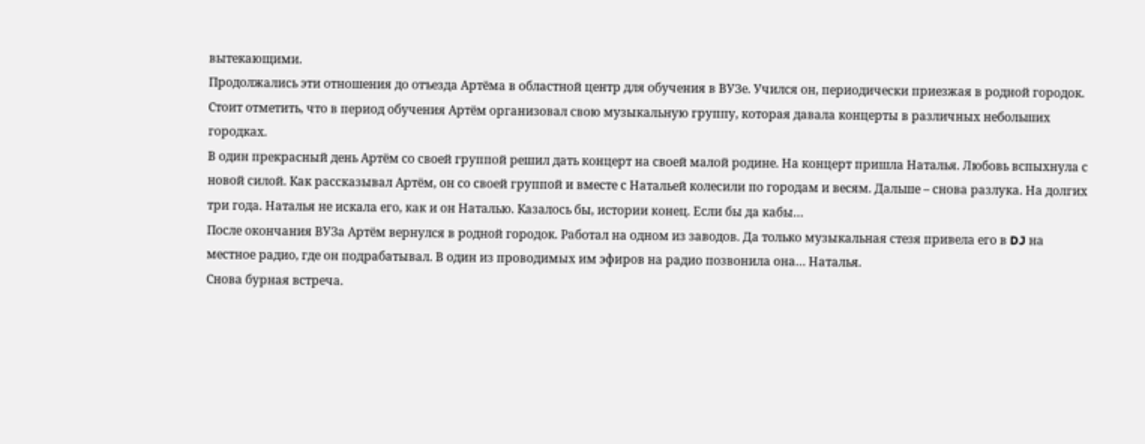вытекающими.
Продолжались эти отношения до отъезда Артёма в областной центр для обучения в ВУЗе. Учился он, периодически приезжая в родной городок. Стоит отметить, что в период обучения Артём организовал свою музыкальную группу, которая давала концерты в различных небольших городках.
В один прекрасный день Артём со своей группой решил дать концерт на своей малой родине. На концерт пришла Наталья. Любовь вспыхнула с новой силой. Как рассказывал Артём, он со своей группой и вместе с Натальей колесили по городам и весям. Дальше – снова разлука. На долгих три года. Наталья не искала его, как и он Наталью. Казалось бы, истории конец. Если бы да кабы…
После окончания ВУЗа Артём вернулся в родной городок. Работал на одном из заводов. Да только музыкальная стезя привела его в DJ на местное радио, где он подрабатывал. В один из проводимых им эфиров на радио позвонила она… Наталья.
Снова бурная встреча.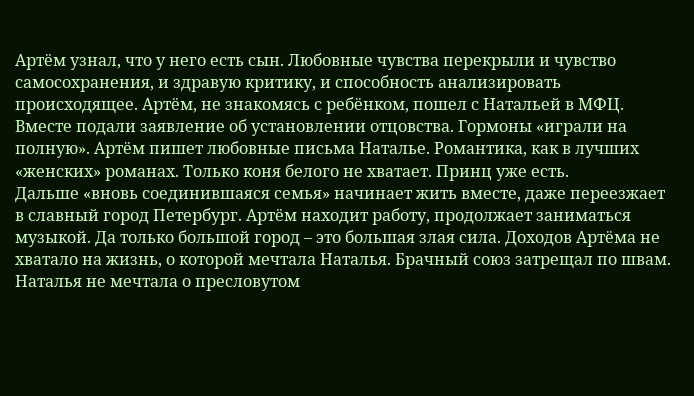Артём узнал, что у него есть сын. Любовные чувства перекрыли и чувство самосохранения, и здравую критику, и способность анализировать происходящее. Артём, не знакомясь с ребёнком, пошел с Натальей в МФЦ. Вместе подали заявление об установлении отцовства. Гормоны «играли на полную». Артём пишет любовные письма Наталье. Романтика, как в лучших «женских» романах. Только коня белого не хватает. Принц уже есть.
Дальше «вновь соединившаяся семья» начинает жить вместе, даже переезжает в славный город Петербург. Артём находит работу, продолжает заниматься музыкой. Да только большой город – это большая злая сила. Доходов Артёма не хватало на жизнь, о которой мечтала Наталья. Брачный союз затрещал по швам.
Наталья не мечтала о пресловутом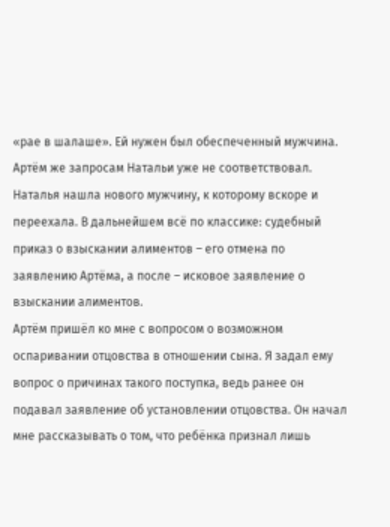«рае в шалаше». Ей нужен был обеспеченный мужчина. Артём же запросам Натальи уже не соответствовал. Наталья нашла нового мужчину, к которому вскоре и переехала. В дальнейшем всё по классике: судебный приказ о взыскании алиментов – его отмена по заявлению Артёма, а после – исковое заявление о взыскании алиментов.
Артём пришёл ко мне с вопросом о возможном оспаривании отцовства в отношении сына. Я задал ему вопрос о причинах такого поступка, ведь ранее он подавал заявление об установлении отцовства. Он начал мне рассказывать о том, что ребёнка признал лишь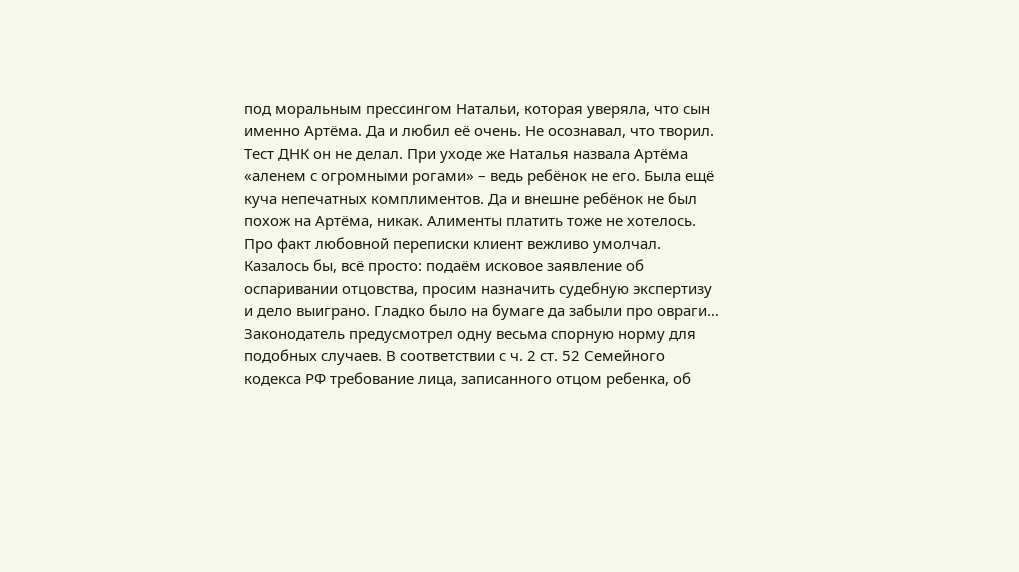под моральным прессингом Натальи, которая уверяла, что сын именно Артёма. Да и любил её очень. Не осознавал, что творил. Тест ДНК он не делал. При уходе же Наталья назвала Артёма «аленем с огромными рогами» – ведь ребёнок не его. Была ещё куча непечатных комплиментов. Да и внешне ребёнок не был похож на Артёма, никак. Алименты платить тоже не хотелось. Про факт любовной переписки клиент вежливо умолчал.
Казалось бы, всё просто: подаём исковое заявление об оспаривании отцовства, просим назначить судебную экспертизу и дело выиграно. Гладко было на бумаге да забыли про овраги…
Законодатель предусмотрел одну весьма спорную норму для подобных случаев. В соответствии с ч. 2 ст. 52 Семейного кодекса РФ требование лица, записанного отцом ребенка, об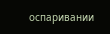оспаривании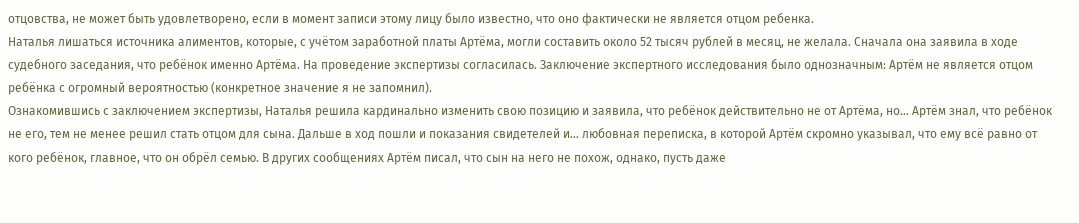отцовства, не может быть удовлетворено, если в момент записи этому лицу было известно, что оно фактически не является отцом ребенка.
Наталья лишаться источника алиментов, которые, с учётом заработной платы Артёма, могли составить около 52 тысяч рублей в месяц, не желала. Сначала она заявила в ходе судебного заседания, что ребёнок именно Артёма. На проведение экспертизы согласилась. Заключение экспертного исследования было однозначным: Артём не является отцом ребёнка с огромный вероятностью (конкретное значение я не запомнил).
Ознакомившись с заключением экспертизы, Наталья решила кардинально изменить свою позицию и заявила, что ребёнок действительно не от Артёма, но… Артём знал, что ребёнок не его, тем не менее решил стать отцом для сына. Дальше в ход пошли и показания свидетелей и… любовная переписка, в которой Артём скромно указывал, что ему всё равно от кого ребёнок, главное, что он обрёл семью. В других сообщениях Артём писал, что сын на него не похож, однако, пусть даже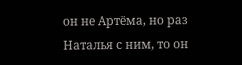он не Артёма, но раз Наталья с ним, то он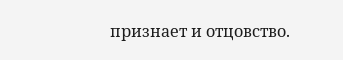признает и отцовство.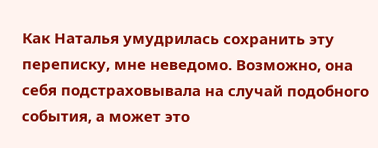Как Наталья умудрилась сохранить эту переписку, мне неведомо. Возможно, она себя подстраховывала на случай подобного события, а может это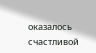оказалось счастливой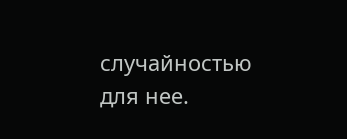случайностью для нее.